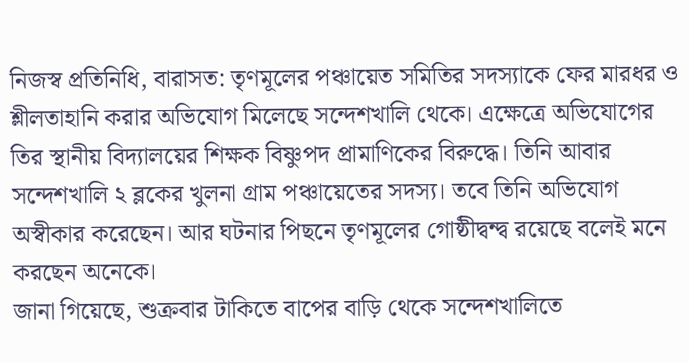নিজস্ব প্রতিনিধি, বারাসত: তৃণমূলের পঞ্চায়েত সমিতির সদস্যাকে ফের মারধর ও শ্লীলতাহানি করার অভিযোগ মিলেছে সন্দেশখালি থেকে। এক্ষেত্রে অভিযোগের তির স্থানীয় বিদ্যালয়ের শিক্ষক বিষ্ণুপদ প্রামাণিকের বিরুদ্ধে। তিনি আবার সন্দেশখালি ২ ব্লকের খুলনা গ্রাম পঞ্চায়েতের সদস্য। তবে তিনি অভিযোগ অস্বীকার করেছেন। আর ঘটনার পিছনে তৃণমূলের গোষ্ঠীদ্বন্দ্ব রয়েছে বলেই মনে করছেন অনেকে।
জানা গিয়েছে, শুক্রবার টাকিতে বাপের বাড়ি থেকে সন্দেশখালিতে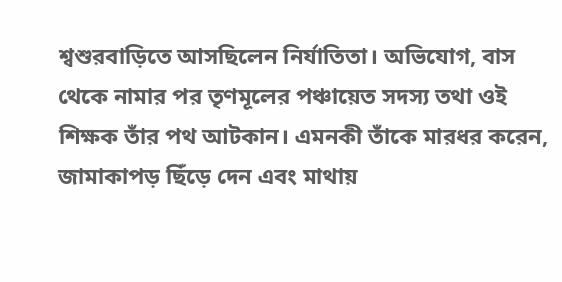শ্বশুরবাড়িতে আসছিলেন নির্যাতিতা। অভিযোগ, বাস থেকে নামার পর তৃণমূলের পঞ্চায়েত সদস্য তথা ওই শিক্ষক তাঁর পথ আটকান। এমনকী তাঁকে মারধর করেন, জামাকাপড় ছিঁড়ে দেন এবং মাথায়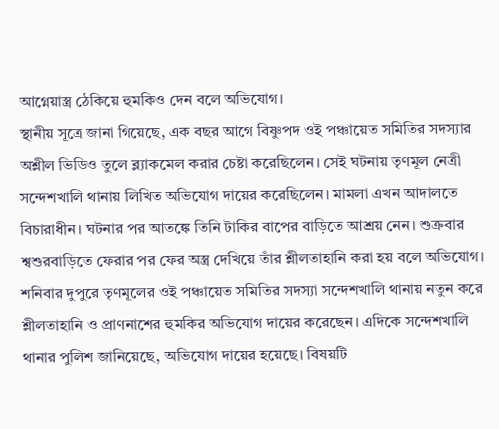আগ্নেয়াস্ত্র ঠেকিয়ে হুমকিও দেন বলে অভিযোগ।
স্থানীয় সূত্রে জানা গিয়েছে, এক বছর আগে বিষ্ণুপদ ওই পঞ্চায়েত সমিতির সদস্যার অশ্লীল ভিডিও তুলে ব্ল্যাকমেল করার চেষ্টা করেছিলেন। সেই ঘটনায় তৃণমূল নেত্রী সন্দেশখালি থানায় লিখিত অভিযোগ দায়ের করেছিলেন। মামলা এখন আদালতে বিচারাধীন। ঘটনার পর আতঙ্কে তিনি টাকির বাপের বাড়িতে আশ্রয় নেন। শুক্রবার শ্বশুরবাড়িতে ফেরার পর ফের অস্ত্র দেখিয়ে তাঁর শ্লীলতাহানি করা হয় বলে অভিযোগ। শনিবার দুপুরে তৃণমূলের ওই পঞ্চায়েত সমিতির সদস্যা সন্দেশখালি থানায় নতুন করে শ্লীলতাহানি ও প্রাণনাশের হুমকির অভিযোগ দায়ের করেছেন। এদিকে সন্দেশখালি থানার পুলিশ জানিয়েছে, অভিযোগ দায়ের হয়েছে। বিষয়টি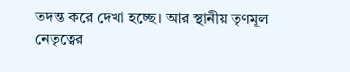তদন্ত করে দেখা হচ্ছে। আর স্থানীয় তৃণমূল নেতৃত্বের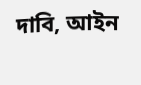দাবি, আইন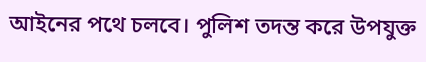আইনের পথে চলবে। পুলিশ তদন্ত করে উপযুক্ত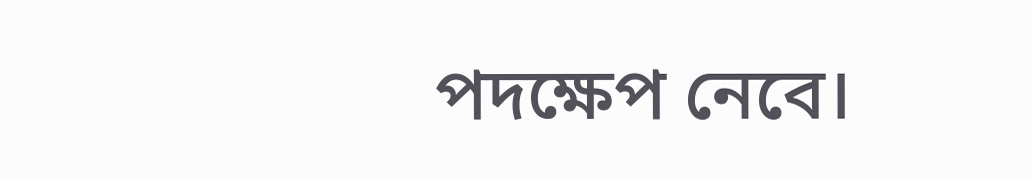পদক্ষেপ নেবে।